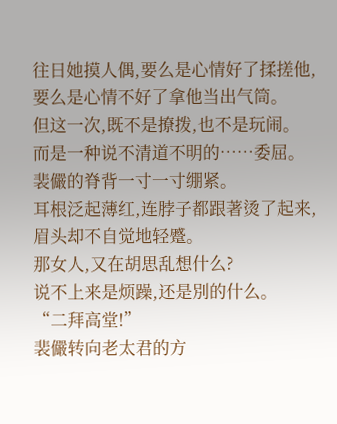往日她摸人偶,要么是心情好了揉搓他,要么是心情不好了拿他当出气筒。
但这一次,既不是撩拨,也不是玩闹。
而是一种说不清道不明的……委屈。
裴儼的脊背一寸一寸绷紧。
耳根泛起薄红,连脖子都跟著烫了起来,眉头却不自觉地轻蹙。
那女人,又在胡思乱想什么?
说不上来是烦躁,还是別的什么。
“二拜高堂!”
裴儼转向老太君的方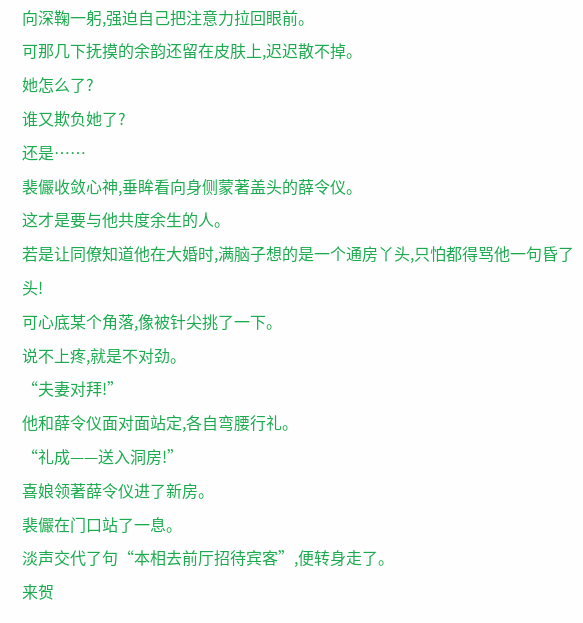向深鞠一躬,强迫自己把注意力拉回眼前。
可那几下抚摸的余韵还留在皮肤上,迟迟散不掉。
她怎么了?
谁又欺负她了?
还是……
裴儼收敛心神,垂眸看向身侧蒙著盖头的薛令仪。
这才是要与他共度余生的人。
若是让同僚知道他在大婚时,满脑子想的是一个通房丫头,只怕都得骂他一句昏了头!
可心底某个角落,像被针尖挑了一下。
说不上疼,就是不对劲。
“夫妻对拜!”
他和薛令仪面对面站定,各自弯腰行礼。
“礼成——送入洞房!”
喜娘领著薛令仪进了新房。
裴儼在门口站了一息。
淡声交代了句“本相去前厅招待宾客”,便转身走了。
来贺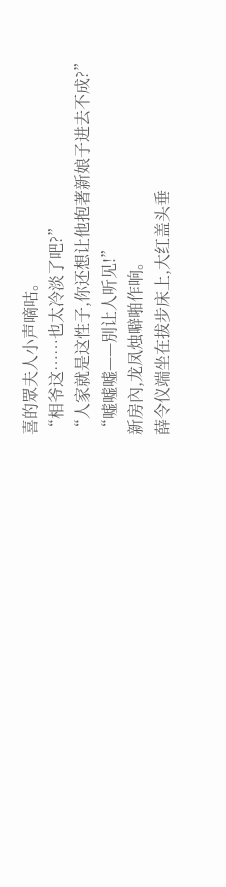喜的眾夫人小声嘀咕。
“相爷这……也太冷淡了吧?”
“人家就是这性子,你还想让他抱著新娘子进去不成?”
“嘘嘘嘘——別让人听见!”
新房內,龙凤烛噼啪作响。
薛令仪端坐在拔步床上,大红盖头垂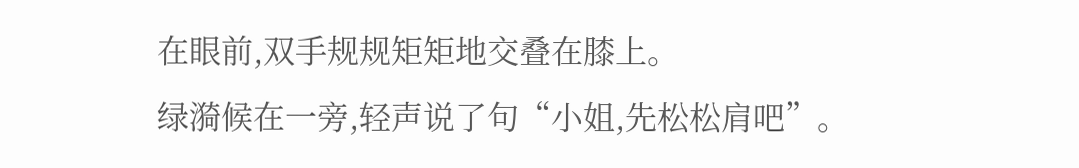在眼前,双手规规矩矩地交叠在膝上。
绿漪候在一旁,轻声说了句“小姐,先松松肩吧”。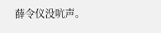薛令仪没吭声。